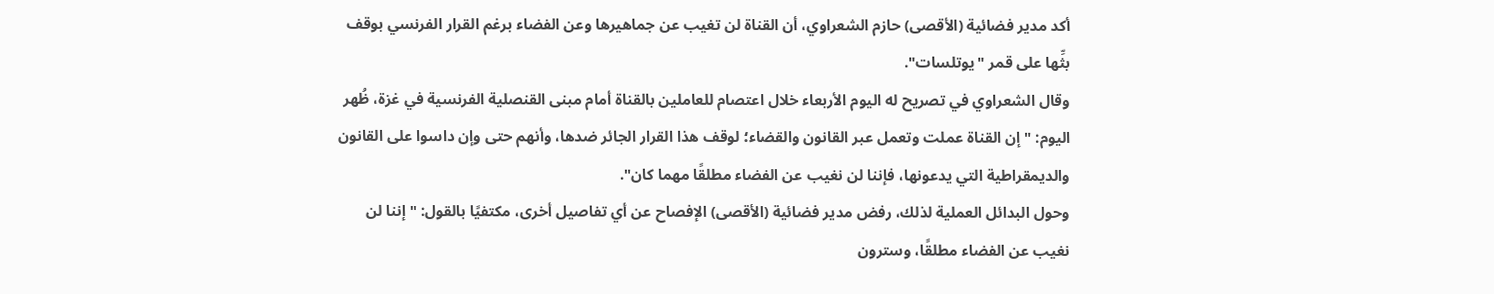أكد مدير فضائية (الأقصى) حازم الشعراوي، أن القناة لن تغيب عن جماهيرها وعن الفضاء برغم القرار الفرنسي بوقف بثِّها على قمر "يوتلسات".
وقال الشعراوي في تصريح له اليوم الأربعاء خلال اعتصام للعاملين بالقناة أمام مبنى القنصلية الفرنسية في غزة، ظُهر اليوم: "إن القناة عملت وتعمل عبر القانون والقضاء؛ لوقف هذا القرار الجائر ضدها، وأنهم حتى وإن داسوا على القانون والديمقراطية التي يدعونها، فإننا لن نغيب عن الفضاء مطلقًا مهما كان".
وحول البدائل العملية لذلك، رفض مدير فضائية (الأقصى) الإفصاح عن أي تفاصيل أخرى، مكتفيًا بالقول: "إننا لن نغيب عن الفضاء مطلقًا، وسترون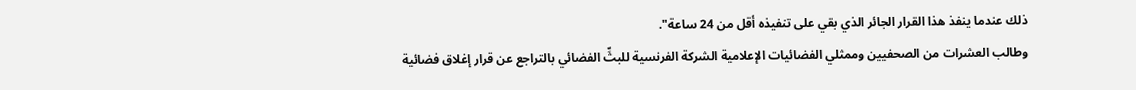ذلك عندما ينفذ هذا القرار الجائر الذي بقي على تنفيذه أقل من 24 ساعة".
وطالب العشرات من الصحفيين وممثلي الفضائيات الإعلامية الشركة الفرنسية للبثِّ الفضائي بالتراجع عن قرار إغلاق فضائية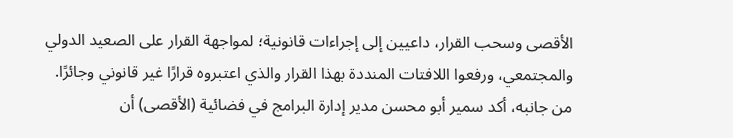الأقصى وسحب القرار، داعيين إلى إجراءات قانونية؛ لمواجهة القرار على الصعيد الدولي والمجتمعي، ورفعوا اللافتات المنددة بهذا القرار والذي اعتبروه قرارًا غير قانوني وجائرًا.
من جانبه، أكد سمير أبو محسن مدير إدارة البرامج في فضائية (الأقصى) أن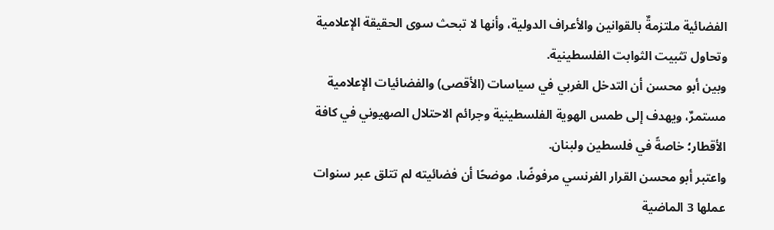الفضائية ملتزمةٌ بالقوانين والأعراف الدولية، وأنها لا تبحث سوى الحقيقة الإعلامية وتحاول تثبيت الثوابت الفلسطينية.
وبين أبو محسن أن التدخل الغربي في سياسات (الأقصى) والفضائيات الإعلامية مستمرٌ، ويهدف إلى طمس الهوية الفلسطينية وجرائم الاحتلال الصهيوني في كافة الأقطار؛ خاصةً في فلسطين ولبنان.
واعتبر أبو محسن القرار الفرنسي مرفوضًا، موضحًا أن فضائيته لم تتلق عبر سنوات عملها 3 الماضية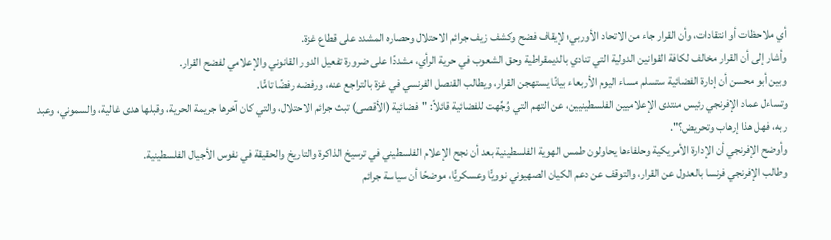أي ملاحظات أو انتقادات، وأن القرار جاء من الاتحاد الأوربي؛ لإيقاف فضح وكشف زيف جرائم الاحتلال وحصاره المشدد على قطاع غزة.
وأشار إلى أن القرار مخالف لكافة القوانين الدولية التي تنادي بالديمقراطية وحق الشعوب في حرية الرأي، مشددًا على ضرورة تفعيل الدور القانوني والإعلامي لفضح القرار.
وبين أبو محسن أن إدارة الفضائية ستسلم مساء اليوم الأربعاء بيانًا يستهجن القرار، ويطالب القنصل الفرنسي في غزة بالتراجع عنه، ورفضه رفضًا تامًّا.
وتساءل عماد الإفرنجي رئيس منتدى الإعلاميين الفلسطينيين، عن التهم التي وُجِّهت للفضائية قائلاً: "فضائية (الأقصى) تبث جرائم الاحتلال، والتي كان آخرها جريمة الحرية، وقبلها هدى غالية، والسموني، وعبد ربه، فهل هذا إرهاب وتحريض؟".
وأوضح الإفرنجي أن الإدارة الأمريكية وحلفاءها يحاولون طمس الهوية الفلسطينية بعد أن نجح الإعلام الفلسطيني في ترسيخ الذاكرة والتاريخ والحقيقة في نفوس الأجيال الفلسطينية.
وطالب الإفرنجي فرنسا بالعدول عن القرار، والتوقف عن دعم الكيان الصهيوني نوويًّا وعسكريًّا، موضحًا أن سياسة جرائم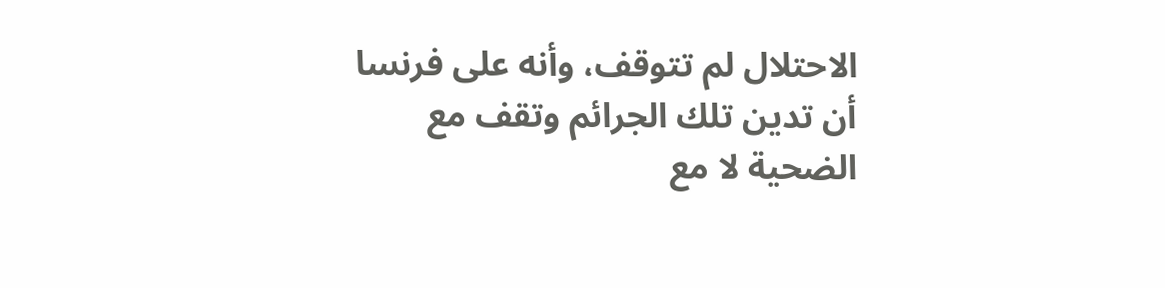الاحتلال لم تتوقف، وأنه على فرنسا أن تدين تلك الجرائم وتقف مع الضحية لا مع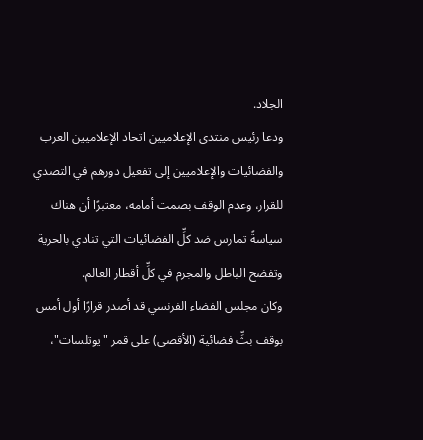الجلاد.
ودعا رئيس منتدى الإعلاميين اتحاد الإعلاميين العرب والفضائيات والإعلاميين إلى تفعيل دورهم في التصدي للقرار، وعدم الوقف بصمت أمامه، معتبرًا أن هناك سياسةً تمارس ضد كلِّ الفضائيات التي تنادي بالحرية وتفضح الباطل والمجرم في كلِّ أقطار العالم.
وكان مجلس الفضاء الفرنسي قد أصدر قرارًا أول أمس بوقف بثِّ فضائية (الأقصى) على قمر "يوتلسات"،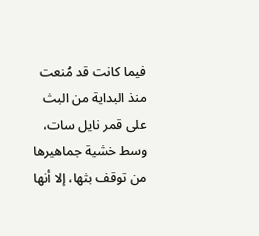فيما كانت قد مُنعت منذ البداية من البث على قمر نايل سات، وسط خشية جماهيرها من توقف بثها، إلا أنها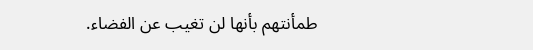طمأنتهم بأنها لن تغيب عن الفضاء.